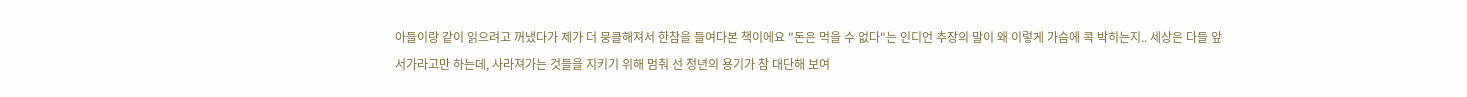아들이랑 같이 읽으려고 꺼냈다가 제가 더 뭉클해져서 한참을 들여다본 책이에요 "돈은 먹을 수 없다"는 인디언 추장의 말이 왜 이렇게 가슴에 콕 박히는지.. 세상은 다들 앞서가라고만 하는데, 사라져가는 것들을 지키기 위해 멈춰 선 청년의 용기가 참 대단해 보여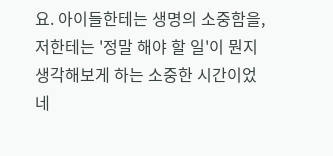요. 아이들한테는 생명의 소중함을, 저한테는 '정말 해야 할 일'이 뭔지 생각해보게 하는 소중한 시간이었네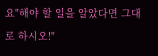요"해야 할 일을 알았다면 그대로 하시오!"